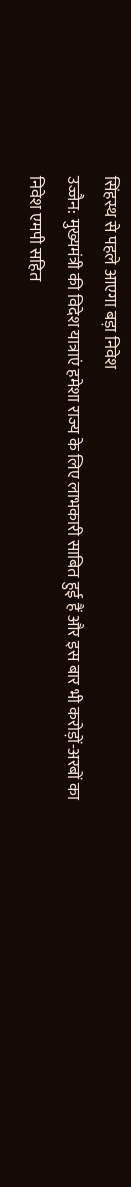सिंहस्थ से पहले आएगा बड़ा निवेश
उज्जैन: मुख्यमंत्री की विदेश यात्राएं हमेशा राज्य के लिए लाभकारी साबित हुई हैं और इस बार भी करोड़ों-अरबों का निवेश एमपी सहित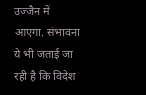उज्जैन में आएगा. संभावना ये भी जताई जा रही है कि विदेश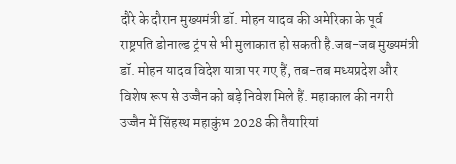दौरे के दौरान मुख्यमंत्री डॉ. मोहन यादव की अमेरिका के पूर्व राष्ट्रपति डोनाल्ड ट्रंप से भी मुलाकात हो सकती है.जब-जब मुख्यमंत्री डॉ. मोहन यादव विदेश यात्रा पर गए हैं, तब-तब मध्यप्रदेश और विशेष रूप से उज्जैन को बड़े निवेश मिले हैं. महाकाल की नगरी उज्जैन में सिंहस्थ महाकुंभ 2028 की तैयारियां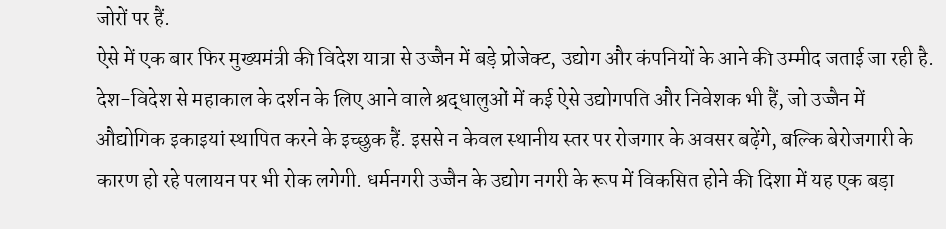जोरों पर हैं.
ऐसे में एक बार फिर मुख्यमंत्री की विदेश यात्रा से उज्जैन में बड़े प्रोजेक्ट, उद्योग और कंपनियों के आने की उम्मीद जताई जा रही है. देश-विदेश से महाकाल के दर्शन के लिए आने वाले श्रद्धालुओं में कई ऐसे उद्योगपति और निवेशक भी हैं, जो उज्जैन में औद्योगिक इकाइयां स्थापित करने के इच्छुक हैं. इससे न केवल स्थानीय स्तर पर रोजगार के अवसर बढ़ेंगे, बल्कि बेरोजगारी के कारण हो रहे पलायन पर भी रोक लगेगी. धर्मनगरी उज्जैन के उद्योग नगरी के रूप में विकसित होने की दिशा में यह एक बड़ा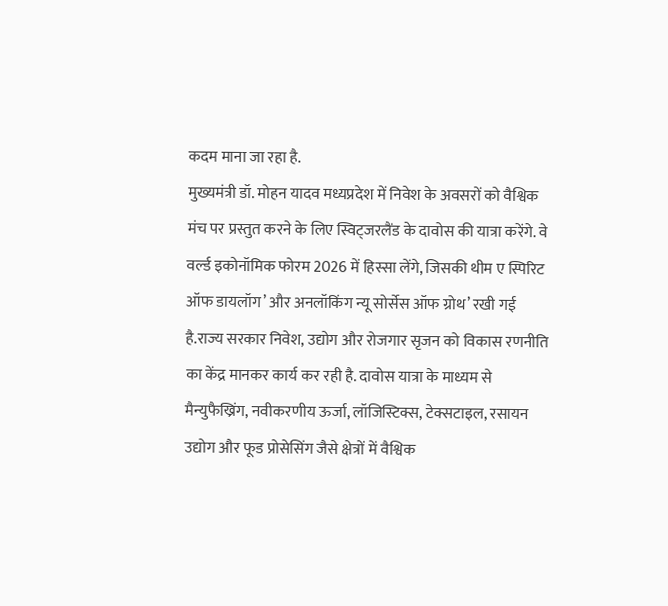कदम माना जा रहा है.
मुख्यमंत्री डॉ. मोहन यादव मध्यप्रदेश में निवेश के अवसरों को वैश्विक मंच पर प्रस्तुत करने के लिए स्विट्जरलैंड के दावोस की यात्रा करेंगे. वे वर्ल्ड इकोनॉमिक फोरम 2026 में हिस्सा लेंगे, जिसकी थीम ए स्पिरिट ऑफ डायलॉग’ और अनलॉकिंग न्यू सोर्सेस ऑफ ग्रोथ’ रखी गई है.राज्य सरकार निवेश, उद्योग और रोजगार सृजन को विकास रणनीति का केंद्र मानकर कार्य कर रही है. दावोस यात्रा के माध्यम से मैन्युफैख्रिंग, नवीकरणीय ऊर्जा, लॉजिस्टिक्स, टेक्सटाइल, रसायन उद्योग और फूड प्रोसेसिंग जैसे क्षेत्रों में वैश्विक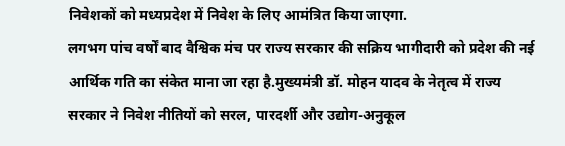निवेशकों को मध्यप्रदेश में निवेश के लिए आमंत्रित किया जाएगा.
लगभग पांच वर्षों बाद वैश्विक मंच पर राज्य सरकार की सक्रिय भागीदारी को प्रदेश की नई आर्थिक गति का संकेत माना जा रहा है.मुख्यमंत्री डॉ. मोहन यादव के नेतृत्व में राज्य सरकार ने निवेश नीतियों को सरल, पारदर्शी और उद्योग-अनुकूल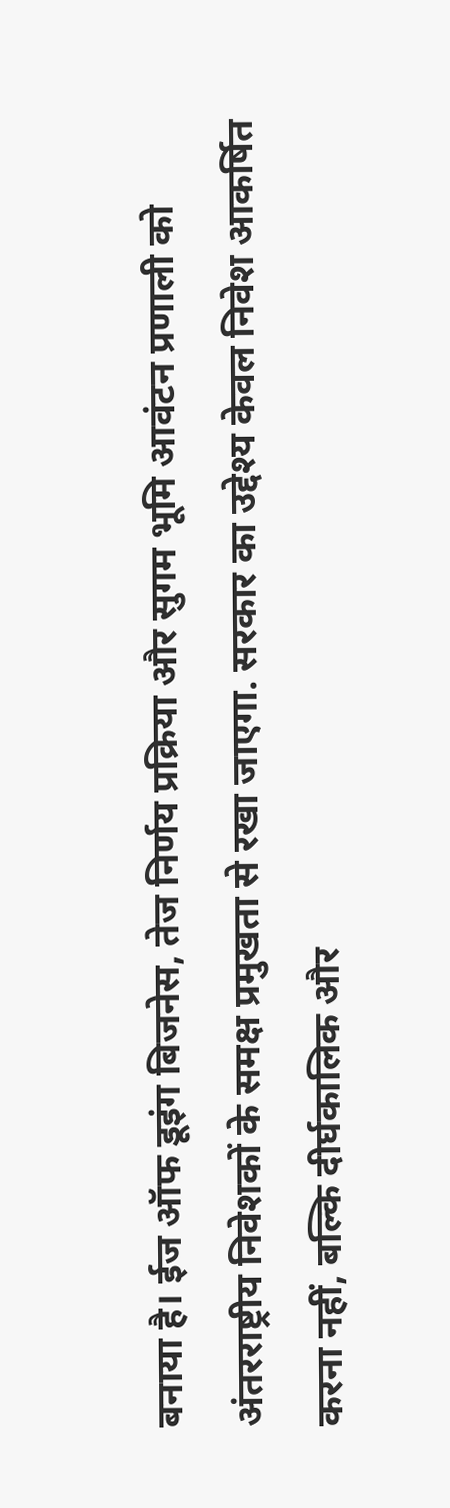बनाया है। ईज ऑफ डूइंग बिजनेस, तेज निर्णय प्रक्रिया और सुगम भूमि आवंटन प्रणाली को अंतरराष्ट्रीय निवेशकों के समक्ष प्रमुखता से रखा जाएगा. सरकार का उद्देश्य केवल निवेश आकर्षित करना नहीं, बल्कि दीर्घकालिक और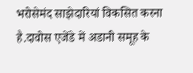भरोसेमंद साझेदारियां विकसित करना है.दावोस एजेंडे में अडानी समूह के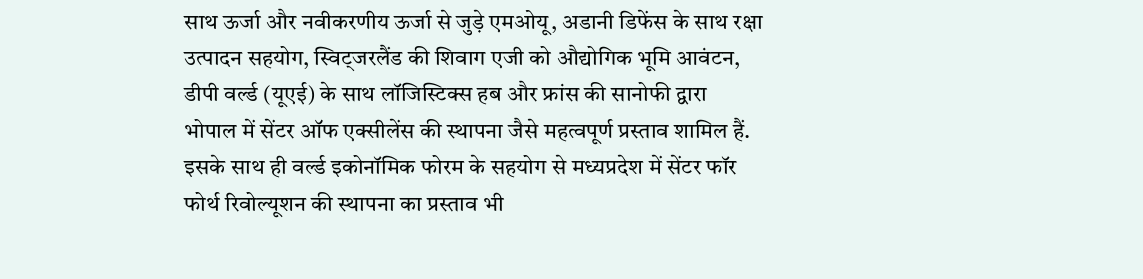साथ ऊर्जा और नवीकरणीय ऊर्जा से जुड़े एमओयू, अडानी डिफेंस के साथ रक्षा उत्पादन सहयोग, स्विट्जरलैंड की शिवाग एजी को औद्योगिक भूमि आवंटन, डीपी वर्ल्ड (यूएई) के साथ लॉजिस्टिक्स हब और फ्रांस की सानोफी द्वारा भोपाल में सेंटर ऑफ एक्सीलेंस की स्थापना जैसे महत्वपूर्ण प्रस्ताव शामिल हैं. इसके साथ ही वर्ल्ड इकोनॉमिक फोरम के सहयोग से मध्यप्रदेश में सेंटर फॉर फोर्थ रिवोल्यूशन की स्थापना का प्रस्ताव भी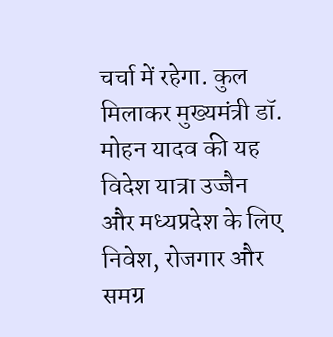चर्चा में रहेगा. कुल मिलाकर मुख्यमंत्री डॉ. मोहन यादव की यह विदेश यात्रा उज्जैन और मध्यप्रदेश के लिए निवेश, रोजगार और समग्र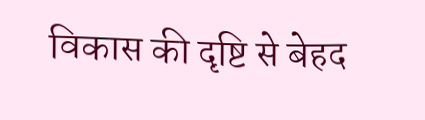विकास की दृष्टि से बेहद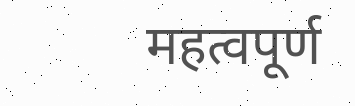महत्वपूर्ण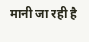मानी जा रही है